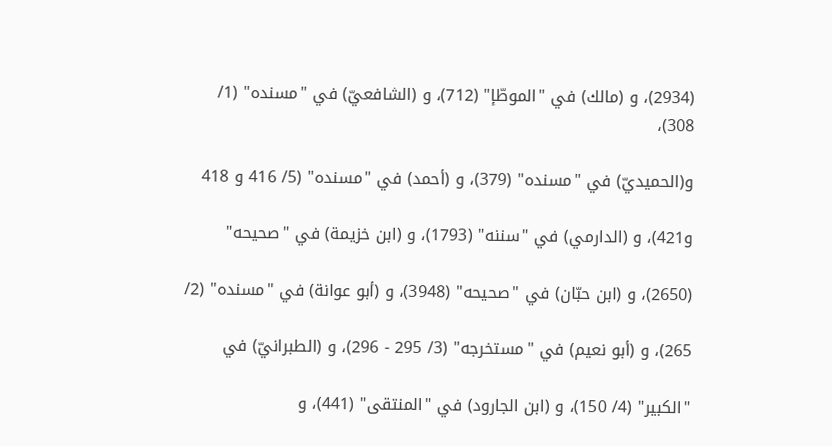(2934)، و (مالك) في "الموطّإ" (712)، و (الشافعيّ) في "مسنده" (1/ 308)،

و(الحميديّ) في "مسنده" (379)، و (أحمد) في "مسنده" (5/ 416 و 418

و421)، و (الدارمي) في "سننه" (1793)، و (ابن خزيمة) في "صحيحه"

(2650)، و (ابن حبّان) في "صحيحه" (3948)، و (أبو عوانة) في "مسنده" (2/

265)، و (أبو نعيم) في "مستخرجه" (3/ 295 - 296)، و (الطبرانيّ) في

"الكبير" (4/ 150)، و (ابن الجارود) في "المنتقى" (441)، و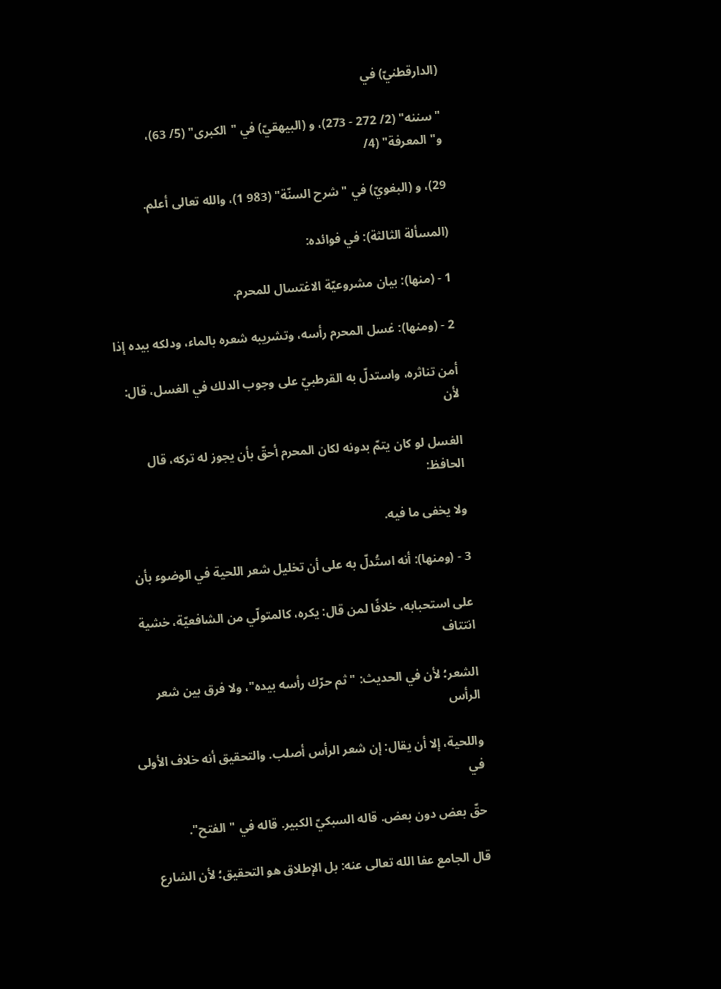(الدارقطنيّ) في

"سننه" (2/ 272 - 273)، و (البيهقيّ) في "الكبرى" (5/ 63)، و"المعرفة" (4/

29)، و (البغويّ) في "شرح السنّة" (983 1)، والله تعالى أعلم.

(المسألة الثالثة): في فوائده:

1 - (منها): بيان مشروعيّة الاغتسال للمحرم.

2 - (ومنها): غسل المحرم رأسه، وتشريبه شعره بالماء، ودلكه بيده إذا

أمن تناثره، واستدلّ به القرطبيّ على وجوب الدلك في الغسل، قال: لأن

الغسل لو كان يتمّ بدونه لكان المحرم أحقّ بأن يجوز له تركه، قال الحافظ:

ولا يخفى ما فيه.

3 - (ومنها): أنه استُدلّ به على أن تخليل شعر اللحية في الوضوء بأن

على استحبابه، خلافًا لمن قال: يكره، كالمتولّي من الشافعيّة، خشية انتتاف

الشعر؛ لأن في الحديث: "ثم حرّك رأسه بيده"، ولا فرق بين شعر الرأس

واللحية، إلا أن يقال: إن شعر الرأس أصلب. والتحقيق أنه خلاف الأولى في

حقّ بعض دون بعض. قاله السبكيّ الكبير. قاله في "الفتح".

قال الجامع عفا الله تعالى عنه: بل الإطلاق هو التحقيق؛ لأن الشارع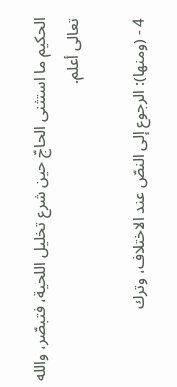الحكيم ما استثنى الحاجّ حين شرع تخليل اللحية، فتبصّر، والله تعالى أعلم.

4 - (ومنها): الرجوع إلى النصّ عند الاختلاف، وترك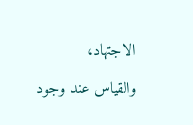الاجتهاد،

والقياس عند وجود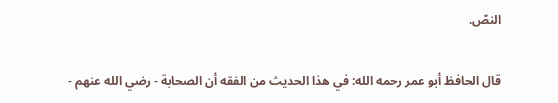النصّ.

قال الحافظ أبو عمر رحمه الله: في هذا الحديث من الفقه أن الصحابة - رضي الله عنهم -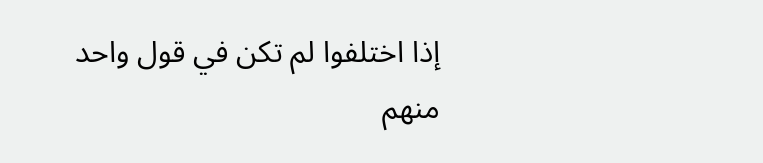إذا اختلفوا لم تكن في قول واحد منهم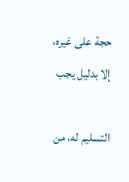حجة على غيره، إلا بدليل يجب

التسليم له، من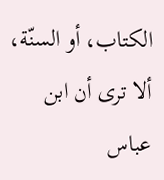الكتاب، أو السنّة، ألا ترى أن ابن عباس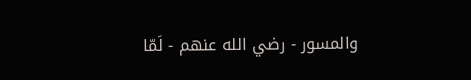والمسور - رضي الله عنهم - لَمّا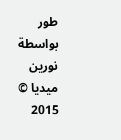طور بواسطة نورين ميديا © 2015